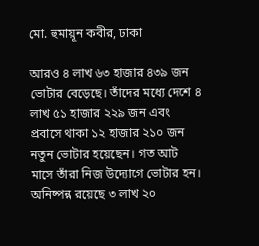মো. হুমায়ূন কবীর, ঢাকা

আরও ৪ লাখ ৬৩ হাজার ৪৩৯ জন ভোটার বেড়েছে। তাঁদের মধ্যে দেশে ৪ লাখ ৫১ হাজার ২২৯ জন এবং প্রবাসে থাকা ১২ হাজার ২১০ জন নতুন ভোটার হয়েছেন। গত আট মাসে তাঁরা নিজ উদ্যোগে ভোটার হন। অনিষ্পন্ন রয়েছে ৩ লাখ ২০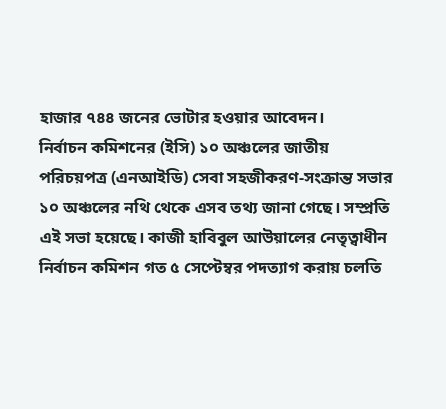হাজার ৭৪৪ জনের ভোটার হওয়ার আবেদন।
নির্বাচন কমিশনের (ইসি) ১০ অঞ্চলের জাতীয় পরিচয়পত্র (এনআইডি) সেবা সহজীকরণ-সংক্রান্ত সভার ১০ অঞ্চলের নথি থেকে এসব তথ্য জানা গেছে। সম্প্রতি এই সভা হয়েছে। কাজী হাবিবুল আউয়ালের নেতৃত্বাধীন নির্বাচন কমিশন গত ৫ সেপ্টেম্বর পদত্যাগ করায় চলতি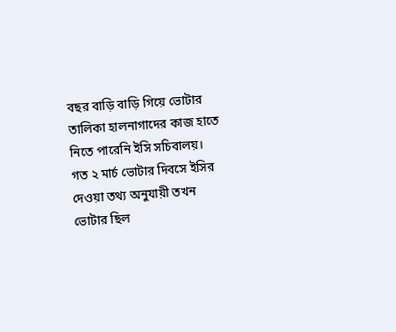বছর বাড়ি বাড়ি গিয়ে ভোটার তালিকা হালনাগাদের কাজ হাতে নিতে পারেনি ইসি সচিবালয়।
গত ২ মার্চ ভোটার দিবসে ইসির দেওয়া তথ্য অনুযায়ী তখন ভোটার ছিল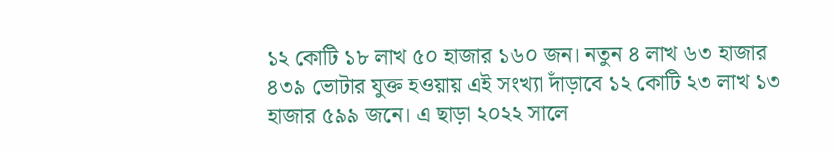১২ কোটি ১৮ লাখ ৫০ হাজার ১৬০ জন। নতুন ৪ লাখ ৬৩ হাজার ৪৩৯ ভোটার যুক্ত হওয়ায় এই সংখ্যা দাঁড়াবে ১২ কোটি ২৩ লাখ ১৩ হাজার ৫৯৯ জনে। এ ছাড়া ২০২২ সালে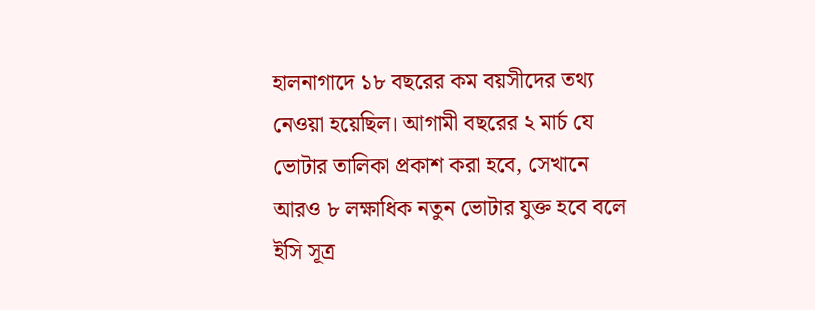হালনাগাদে ১৮ বছরের কম বয়সীদের তথ্য নেওয়া হয়েছিল। আগামী বছরের ২ মার্চ যে ভোটার তালিকা প্রকাশ করা হবে, সেখানে আরও ৮ লক্ষাধিক নতুন ভোটার যুক্ত হবে বলে ইসি সূত্র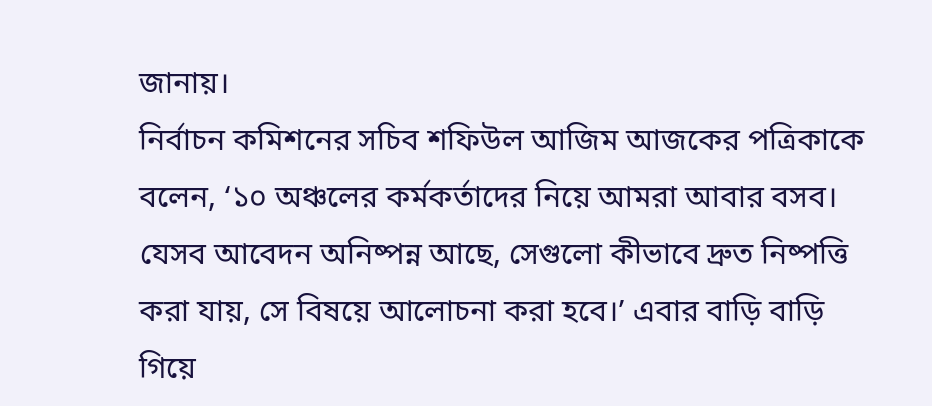জানায়।
নির্বাচন কমিশনের সচিব শফিউল আজিম আজকের পত্রিকাকে বলেন, ‘১০ অঞ্চলের কর্মকর্তাদের নিয়ে আমরা আবার বসব। যেসব আবেদন অনিষ্পন্ন আছে, সেগুলো কীভাবে দ্রুত নিষ্পত্তি করা যায়, সে বিষয়ে আলোচনা করা হবে।’ এবার বাড়ি বাড়ি গিয়ে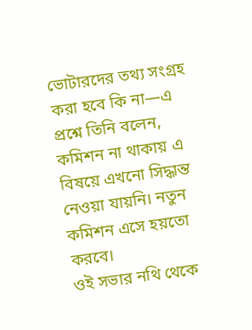ভোটারদের তথ্য সংগ্রহ করা হবে কি না—এ প্রশ্নে তিনি বলেন, কমিশন না থাকায় এ বিষয়ে এখনো সিদ্ধান্ত নেওয়া যায়নি। নতুন কমিশন এসে হয়তো করবে।
ওই সভার নথি থেকে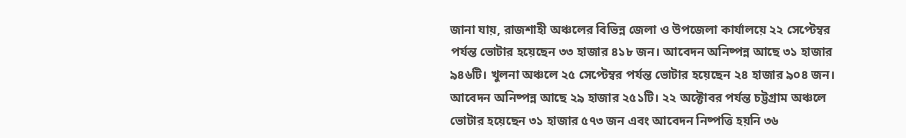জানা যায়, রাজশাহী অঞ্চলের বিভিন্ন জেলা ও উপজেলা কার্যালয়ে ২২ সেপ্টেম্বর পর্যন্ত ভোটার হয়েছেন ৩৩ হাজার ৪১৮ জন। আবেদন অনিষ্পন্ন আছে ৩১ হাজার ৯৪৬টি। খুলনা অঞ্চলে ২৫ সেপ্টেম্বর পর্যন্ত ভোটার হয়েছেন ২৪ হাজার ৯০৪ জন। আবেদন অনিষ্পন্ন আছে ২৯ হাজার ২৫১টি। ২২ অক্টোবর পর্যন্ত চট্টগ্রাম অঞ্চলে ভোটার হয়েছেন ৩১ হাজার ৫৭৩ জন এবং আবেদন নিষ্পত্তি হয়নি ৩৬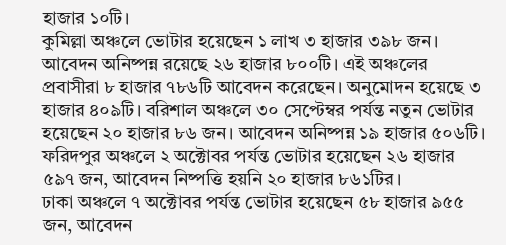হাজার ১০টি।
কুমিল্লা অঞ্চলে ভোটার হয়েছেন ১ লাখ ৩ হাজার ৩৯৮ জন। আবেদন অনিষ্পন্ন রয়েছে ২৬ হাজার ৮০০টি। এই অঞ্চলের প্রবাসীরা ৮ হাজার ৭৮৬টি আবেদন করেছেন। অনুমোদন হয়েছে ৩ হাজার ৪০৯টি। বরিশাল অঞ্চলে ৩০ সেপ্টেম্বর পর্যন্ত নতুন ভোটার হয়েছেন ২০ হাজার ৮৬ জন। আবেদন অনিষ্পন্ন ১৯ হাজার ৫০৬টি। ফরিদপুর অঞ্চলে ২ অক্টোবর পর্যন্ত ভোটার হয়েছেন ২৬ হাজার ৫৯৭ জন, আবেদন নিষ্পত্তি হয়নি ২০ হাজার ৮৬১টির।
ঢাকা অঞ্চলে ৭ অক্টোবর পর্যন্ত ভোটার হয়েছেন ৫৮ হাজার ৯৫৫ জন, আবেদন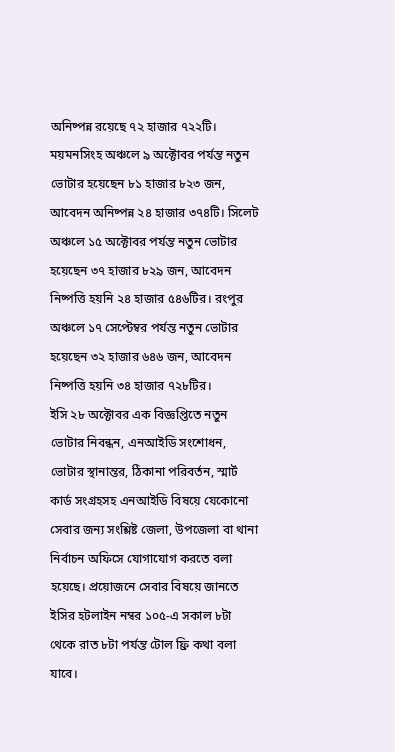অনিষ্পন্ন রয়েছে ৭২ হাজার ৭২২টি। ময়মনসিংহ অঞ্চলে ৯ অক্টোবর পর্যন্ত নতুন ভোটার হয়েছেন ৮১ হাজার ৮২৩ জন, আবেদন অনিষ্পন্ন ২৪ হাজার ৩৭৪টি। সিলেট অঞ্চলে ১৫ অক্টোবর পর্যন্ত নতুন ভোটার হয়েছেন ৩৭ হাজার ৮২৯ জন, আবেদন নিষ্পত্তি হয়নি ২৪ হাজার ৫৪৬টির। রংপুর অঞ্চলে ১৭ সেপ্টেম্বর পর্যন্ত নতুন ভোটার হয়েছেন ৩২ হাজার ৬৪৬ জন, আবেদন নিষ্পত্তি হয়নি ৩৪ হাজার ৭২৮টির।
ইসি ২৮ অক্টোবর এক বিজ্ঞপ্তিতে নতুন ভোটার নিবন্ধন, এনআইডি সংশোধন, ভোটার স্থানান্তর, ঠিকানা পরিবর্তন, স্মার্ট কার্ড সংগ্রহসহ এনআইডি বিষয়ে যেকোনো সেবার জন্য সংশ্লিষ্ট জেলা, উপজেলা বা থানা নির্বাচন অফিসে যোগাযোগ করতে বলা হয়েছে। প্রয়োজনে সেবার বিষয়ে জানতে ইসির হটলাইন নম্বর ১০৫-এ সকাল ৮টা থেকে রাত ৮টা পর্যন্ত টোল ফ্রি কথা বলা যাবে।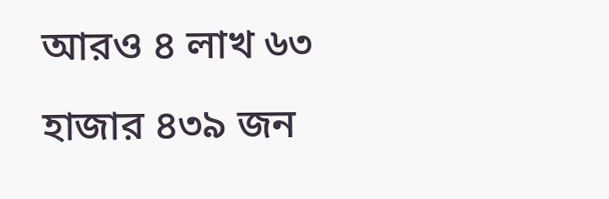আরও ৪ লাখ ৬৩ হাজার ৪৩৯ জন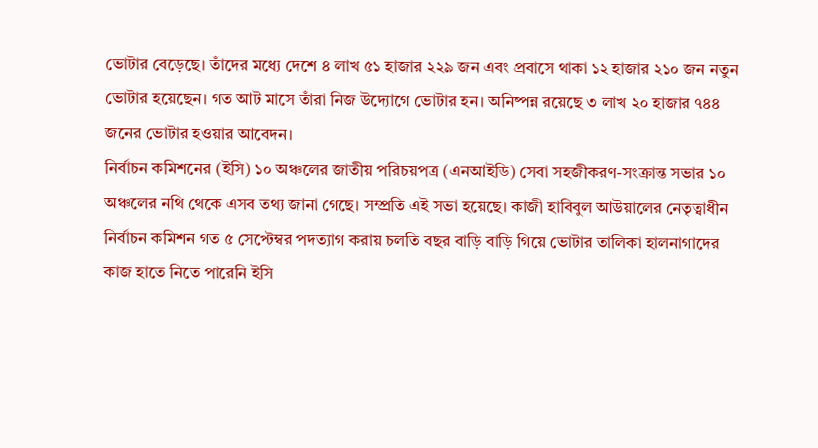ভোটার বেড়েছে। তাঁদের মধ্যে দেশে ৪ লাখ ৫১ হাজার ২২৯ জন এবং প্রবাসে থাকা ১২ হাজার ২১০ জন নতুন ভোটার হয়েছেন। গত আট মাসে তাঁরা নিজ উদ্যোগে ভোটার হন। অনিষ্পন্ন রয়েছে ৩ লাখ ২০ হাজার ৭৪৪ জনের ভোটার হওয়ার আবেদন।
নির্বাচন কমিশনের (ইসি) ১০ অঞ্চলের জাতীয় পরিচয়পত্র (এনআইডি) সেবা সহজীকরণ-সংক্রান্ত সভার ১০ অঞ্চলের নথি থেকে এসব তথ্য জানা গেছে। সম্প্রতি এই সভা হয়েছে। কাজী হাবিবুল আউয়ালের নেতৃত্বাধীন নির্বাচন কমিশন গত ৫ সেপ্টেম্বর পদত্যাগ করায় চলতি বছর বাড়ি বাড়ি গিয়ে ভোটার তালিকা হালনাগাদের কাজ হাতে নিতে পারেনি ইসি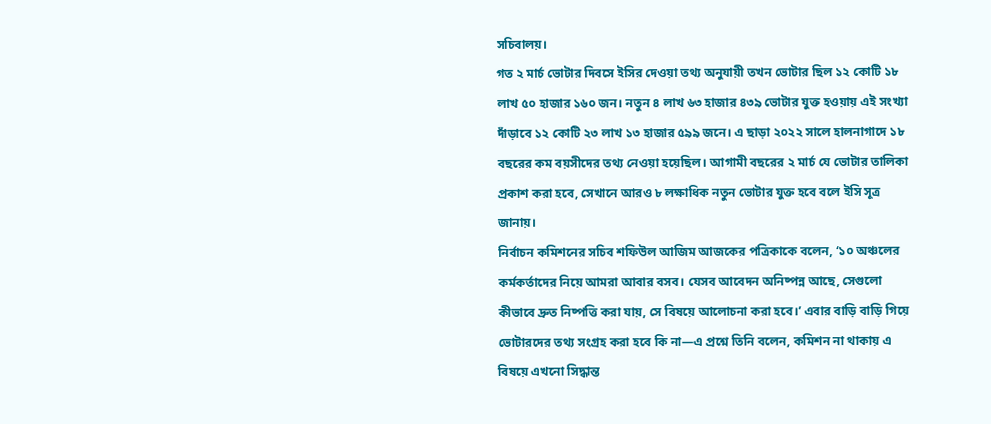সচিবালয়।
গত ২ মার্চ ভোটার দিবসে ইসির দেওয়া তথ্য অনুযায়ী তখন ভোটার ছিল ১২ কোটি ১৮ লাখ ৫০ হাজার ১৬০ জন। নতুন ৪ লাখ ৬৩ হাজার ৪৩৯ ভোটার যুক্ত হওয়ায় এই সংখ্যা দাঁড়াবে ১২ কোটি ২৩ লাখ ১৩ হাজার ৫৯৯ জনে। এ ছাড়া ২০২২ সালে হালনাগাদে ১৮ বছরের কম বয়সীদের তথ্য নেওয়া হয়েছিল। আগামী বছরের ২ মার্চ যে ভোটার তালিকা প্রকাশ করা হবে, সেখানে আরও ৮ লক্ষাধিক নতুন ভোটার যুক্ত হবে বলে ইসি সূত্র জানায়।
নির্বাচন কমিশনের সচিব শফিউল আজিম আজকের পত্রিকাকে বলেন, ‘১০ অঞ্চলের কর্মকর্তাদের নিয়ে আমরা আবার বসব। যেসব আবেদন অনিষ্পন্ন আছে, সেগুলো কীভাবে দ্রুত নিষ্পত্তি করা যায়, সে বিষয়ে আলোচনা করা হবে।’ এবার বাড়ি বাড়ি গিয়ে ভোটারদের তথ্য সংগ্রহ করা হবে কি না—এ প্রশ্নে তিনি বলেন, কমিশন না থাকায় এ বিষয়ে এখনো সিদ্ধান্ত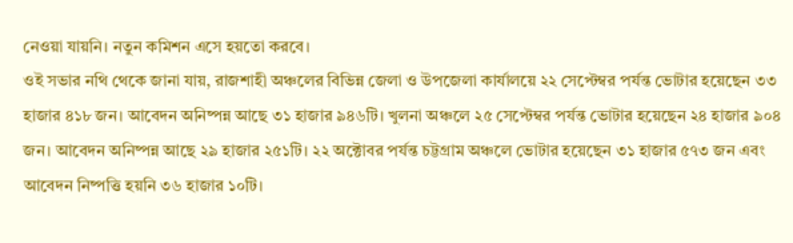নেওয়া যায়নি। নতুন কমিশন এসে হয়তো করবে।
ওই সভার নথি থেকে জানা যায়, রাজশাহী অঞ্চলের বিভিন্ন জেলা ও উপজেলা কার্যালয়ে ২২ সেপ্টেম্বর পর্যন্ত ভোটার হয়েছেন ৩৩ হাজার ৪১৮ জন। আবেদন অনিষ্পন্ন আছে ৩১ হাজার ৯৪৬টি। খুলনা অঞ্চলে ২৫ সেপ্টেম্বর পর্যন্ত ভোটার হয়েছেন ২৪ হাজার ৯০৪ জন। আবেদন অনিষ্পন্ন আছে ২৯ হাজার ২৫১টি। ২২ অক্টোবর পর্যন্ত চট্টগ্রাম অঞ্চলে ভোটার হয়েছেন ৩১ হাজার ৫৭৩ জন এবং আবেদন নিষ্পত্তি হয়নি ৩৬ হাজার ১০টি।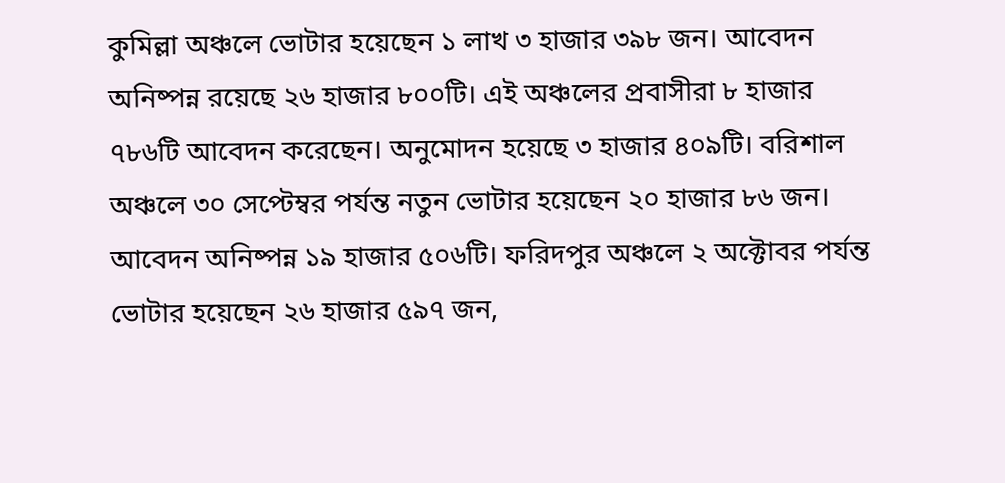কুমিল্লা অঞ্চলে ভোটার হয়েছেন ১ লাখ ৩ হাজার ৩৯৮ জন। আবেদন অনিষ্পন্ন রয়েছে ২৬ হাজার ৮০০টি। এই অঞ্চলের প্রবাসীরা ৮ হাজার ৭৮৬টি আবেদন করেছেন। অনুমোদন হয়েছে ৩ হাজার ৪০৯টি। বরিশাল অঞ্চলে ৩০ সেপ্টেম্বর পর্যন্ত নতুন ভোটার হয়েছেন ২০ হাজার ৮৬ জন। আবেদন অনিষ্পন্ন ১৯ হাজার ৫০৬টি। ফরিদপুর অঞ্চলে ২ অক্টোবর পর্যন্ত ভোটার হয়েছেন ২৬ হাজার ৫৯৭ জন,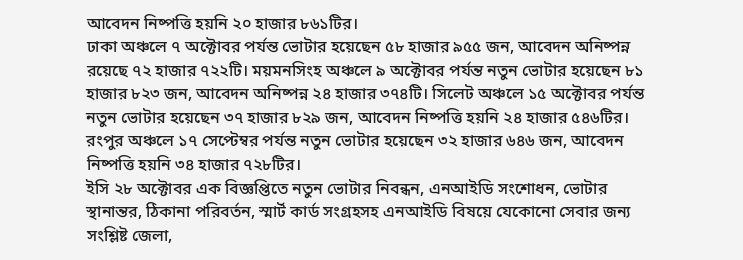আবেদন নিষ্পত্তি হয়নি ২০ হাজার ৮৬১টির।
ঢাকা অঞ্চলে ৭ অক্টোবর পর্যন্ত ভোটার হয়েছেন ৫৮ হাজার ৯৫৫ জন, আবেদন অনিষ্পন্ন রয়েছে ৭২ হাজার ৭২২টি। ময়মনসিংহ অঞ্চলে ৯ অক্টোবর পর্যন্ত নতুন ভোটার হয়েছেন ৮১ হাজার ৮২৩ জন, আবেদন অনিষ্পন্ন ২৪ হাজার ৩৭৪টি। সিলেট অঞ্চলে ১৫ অক্টোবর পর্যন্ত নতুন ভোটার হয়েছেন ৩৭ হাজার ৮২৯ জন, আবেদন নিষ্পত্তি হয়নি ২৪ হাজার ৫৪৬টির। রংপুর অঞ্চলে ১৭ সেপ্টেম্বর পর্যন্ত নতুন ভোটার হয়েছেন ৩২ হাজার ৬৪৬ জন, আবেদন নিষ্পত্তি হয়নি ৩৪ হাজার ৭২৮টির।
ইসি ২৮ অক্টোবর এক বিজ্ঞপ্তিতে নতুন ভোটার নিবন্ধন, এনআইডি সংশোধন, ভোটার স্থানান্তর, ঠিকানা পরিবর্তন, স্মার্ট কার্ড সংগ্রহসহ এনআইডি বিষয়ে যেকোনো সেবার জন্য সংশ্লিষ্ট জেলা,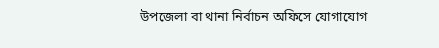উপজেলা বা থানা নির্বাচন অফিসে যোগাযোগ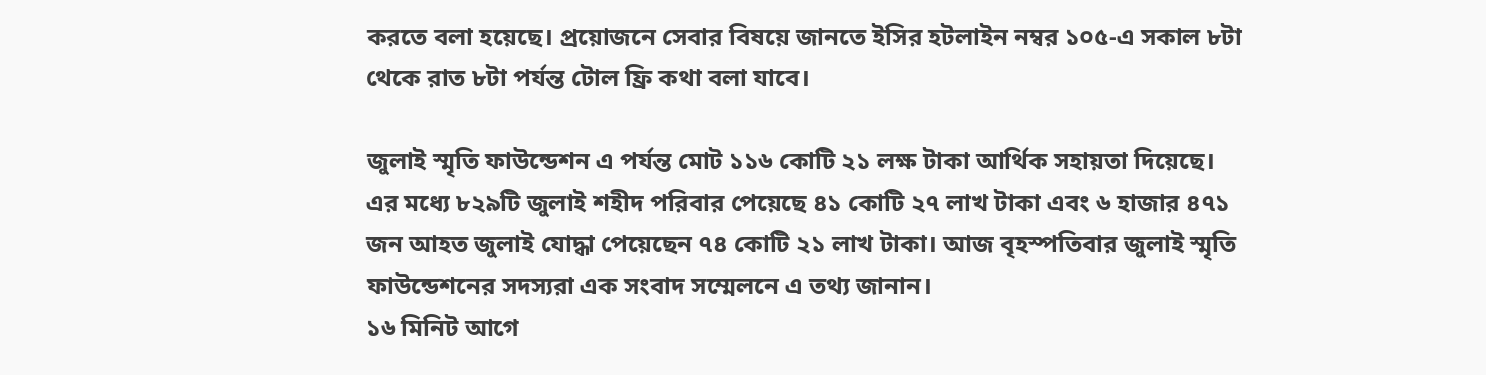করতে বলা হয়েছে। প্রয়োজনে সেবার বিষয়ে জানতে ইসির হটলাইন নম্বর ১০৫-এ সকাল ৮টা থেকে রাত ৮টা পর্যন্ত টোল ফ্রি কথা বলা যাবে।

জুলাই স্মৃতি ফাউন্ডেশন এ পর্যন্ত মোট ১১৬ কোটি ২১ লক্ষ টাকা আর্থিক সহায়তা দিয়েছে। এর মধ্যে ৮২৯টি জুলাই শহীদ পরিবার পেয়েছে ৪১ কোটি ২৭ লাখ টাকা এবং ৬ হাজার ৪৭১ জন আহত জুলাই যোদ্ধা পেয়েছেন ৭৪ কোটি ২১ লাখ টাকা। আজ বৃহস্পতিবার জুলাই স্মৃতি ফাউন্ডেশনের সদস্যরা এক সংবাদ সম্মেলনে এ তথ্য জানান।
১৬ মিনিট আগে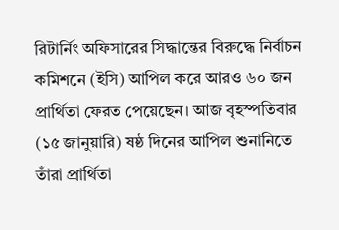রিটার্নিং অফিসারের সিদ্ধান্তের বিরুদ্ধে নির্বাচন কমিশনে (ইসি) আপিল করে আরও ৬০ জন প্রার্থিতা ফেরত পেয়েছেন। আজ বৃহস্পতিবার (১৫ জানুয়ারি) ষষ্ঠ দিনের আপিল শুনানিতে তাঁরা প্রার্থিতা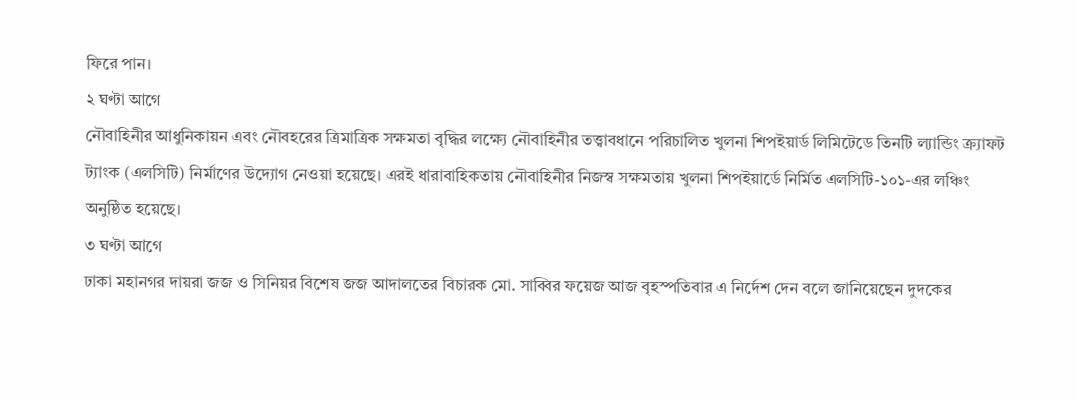ফিরে পান।
২ ঘণ্টা আগে
নৌবাহিনীর আধুনিকায়ন এবং নৌবহরের ত্রিমাত্রিক সক্ষমতা বৃদ্ধির লক্ষ্যে নৌবাহিনীর তত্ত্বাবধানে পরিচালিত খুলনা শিপইয়ার্ড লিমিটেডে তিনটি ল্যান্ডিং ক্র্যাফট ট্যাংক (এলসিটি) নির্মাণের উদ্যোগ নেওয়া হয়েছে। এরই ধারাবাহিকতায় নৌবাহিনীর নিজস্ব সক্ষমতায় খুলনা শিপইয়ার্ডে নির্মিত এলসিটি-১০১-এর লঞ্চিং অনুষ্ঠিত হয়েছে।
৩ ঘণ্টা আগে
ঢাকা মহানগর দায়রা জজ ও সিনিয়র বিশেষ জজ আদালতের বিচারক মো. সাব্বির ফয়েজ আজ বৃহস্পতিবার এ নির্দেশ দেন বলে জানিয়েছেন দুদকের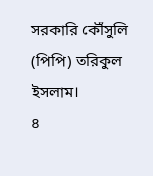সরকারি কৌঁসুলি (পিপি) তরিকুল ইসলাম।
৪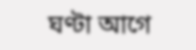ঘণ্টা আগে